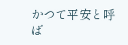かつて平安と呼ば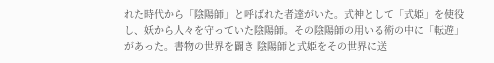れた時代から「陰陽師」と呼ばれた者達がいた。式神として「式姫」を使役し、妖から人々を守っていた陰陽師。その陰陽師の用いる術の中に「転遊」があった。書物の世界を闢き 陰陽師と式姫をその世界に送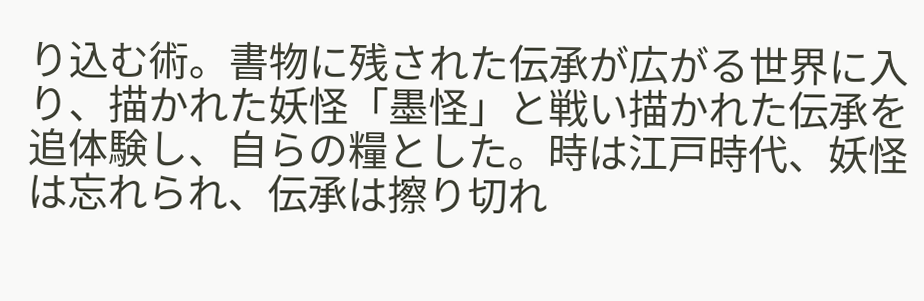り込む術。書物に残された伝承が広がる世界に入り、描かれた妖怪「墨怪」と戦い描かれた伝承を追体験し、自らの糧とした。時は江戸時代、妖怪は忘れられ、伝承は擦り切れ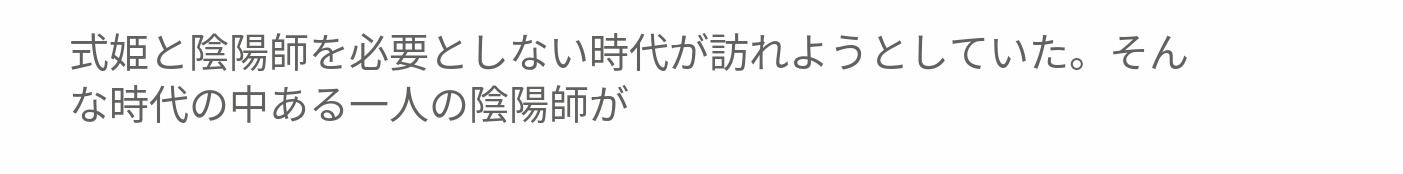式姫と陰陽師を必要としない時代が訪れようとしていた。そんな時代の中ある一人の陰陽師が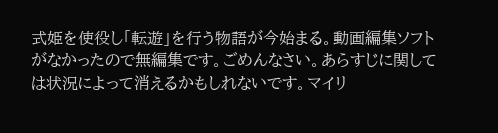式姫を使役し「転遊」を行う物語が今始まる。動画編集ソフトがなかったので無編集です。ごめんなさい。あらすじに関しては状況によって消えるかもしれないです。マイリ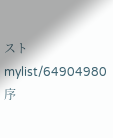スト mylist/64904980 序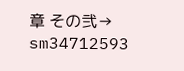章 その弐→ sm34712593